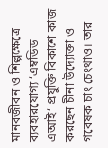মানবজীবন ও শিল্পক্ষেত্রে ব্যবহারযোগ্য ‘এম্বডিড এআই‘ প্রযুক্তি বিকাশে কাজ করছেন চীনা উদ্যোক্তা ও গবেষক চাং চেংথাও। তার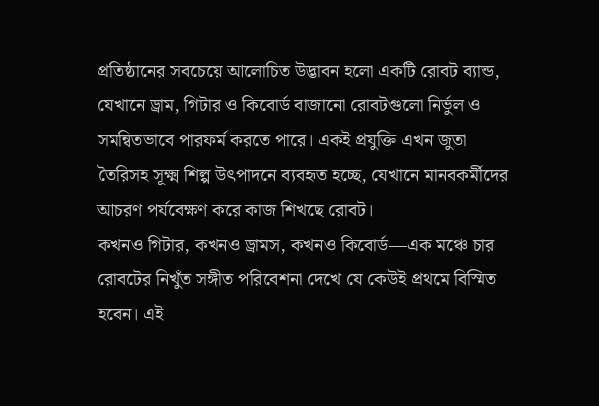প্রতিষ্ঠানের সবচেয়ে আলোচিত উদ্ভাবন হলো একটি রোবট ব্যান্ড, যেখানে ড্রাম, গিটার ও কিবোর্ড বাজানো রোবটগুলো নির্ভুল ও সমন্বিতভাবে পারফর্ম করতে পারে। একই প্রযুক্তি এখন জুতা তৈরিসহ সূক্ষ্ম শিল্প উৎপাদনে ব্যবহৃত হচ্ছে, যেখানে মানবকর্মীদের আচরণ পর্যবেক্ষণ করে কাজ শিখছে রোবট।
কখনও গিটার, কখনও ড্রামস, কখনও কিবোর্ড—এক মঞ্চে চার রোবটের নিখুঁত সঙ্গীত পরিবেশনা দেখে যে কেউই প্রথমে বিস্মিত হবেন। এই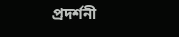প্রদর্শনী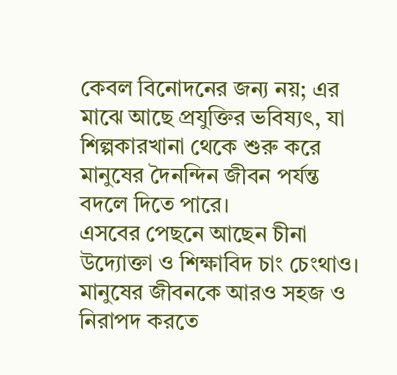কেবল বিনোদনের জন্য নয়; এর মাঝে আছে প্রযুক্তির ভবিষ্যৎ, যা শিল্পকারখানা থেকে শুরু করে মানুষের দৈনন্দিন জীবন পর্যন্ত বদলে দিতে পারে।
এসবের পেছনে আছেন চীনা উদ্যোক্তা ও শিক্ষাবিদ চাং চেংথাও। মানুষের জীবনকে আরও সহজ ও নিরাপদ করতে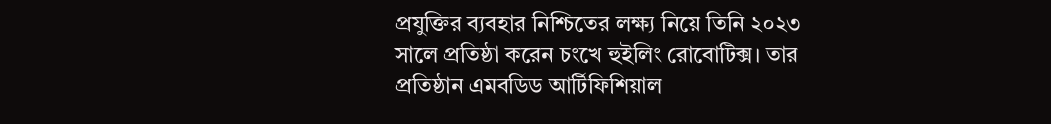প্রযুক্তির ব্যবহার নিশ্চিতের লক্ষ্য নিয়ে তিনি ২০২৩ সালে প্রতিষ্ঠা করেন চংখে হুইলিং রোবোটিক্স। তার প্রতিষ্ঠান এমবডিড আর্টিফিশিয়াল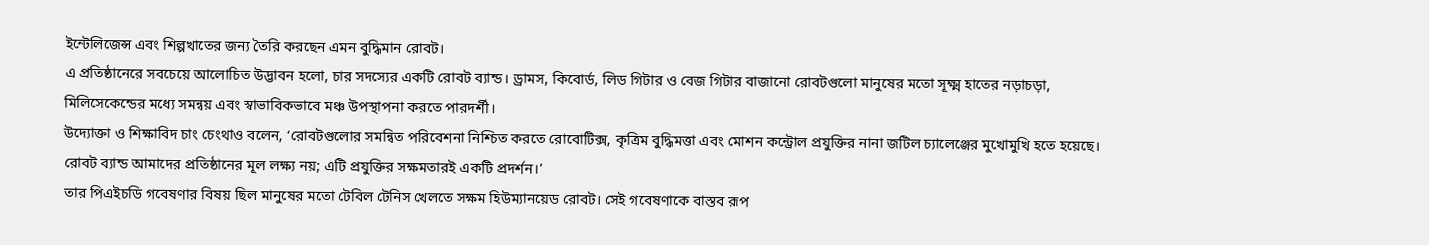ইন্টেলিজেন্স এবং শিল্পখাতের জন্য তৈরি করছেন এমন বুদ্ধিমান রোবট।
এ প্রতিষ্ঠানেরে সবচেয়ে আলোচিত উদ্ভাবন হলো, চার সদস্যের একটি রোবট ব্যান্ড। ড্রামস, কিবোর্ড, লিড গিটার ও বেজ গিটার বাজানো রোবটগুলো মানুষের মতো সূক্ষ্ম হাতের নড়াচড়া, মিলিসেকেন্ডের মধ্যে সমন্বয় এবং স্বাভাবিকভাবে মঞ্চ উপস্থাপনা করতে পারদর্শী।
উদ্যোক্তা ও শিক্ষাবিদ চাং চেংথাও বলেন, ‘রোবটগুলোর সমন্বিত পরিবেশনা নিশ্চিত করতে রোবোটিক্স, কৃত্রিম বুদ্ধিমত্তা এবং মোশন কন্ট্রোল প্রযুক্তির নানা জটিল চ্যালেঞ্জের মুখোমুখি হতে হয়েছে। রোবট ব্যান্ড আমাদের প্রতিষ্ঠানের মূল লক্ষ্য নয়; এটি প্রযুক্তির সক্ষমতারই একটি প্রদর্শন।’
তার পিএইচডি গবেষণার বিষয় ছিল মানুষের মতো টেবিল টেনিস খেলতে সক্ষম হিউম্যানয়েড রোবট। সেই গবেষণাকে বাস্তব রূপ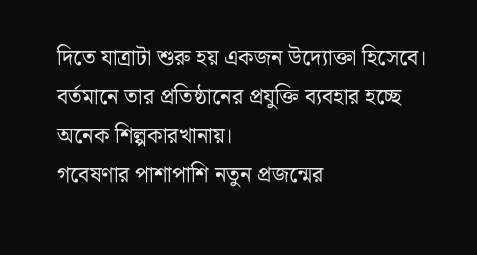দিতে যাত্রাটা শুরু হয় একজন উদ্যোক্তা হিসেবে। বর্তমানে তার প্রতিষ্ঠানের প্রযুক্তি ব্যবহার হচ্ছে অনেক শিল্পকারখানায়।
গবেষণার পাশাপাশি নতুন প্রজন্মের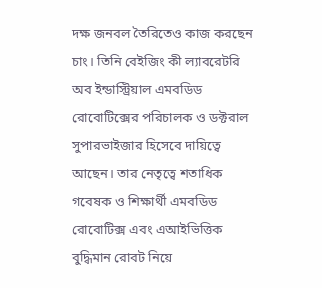দক্ষ জনবল তৈরিতেও কাজ করছেন চাং। তিনি বেইজিং কী ল্যাবরেটরি অব ইন্ডাস্ট্রিয়াল এমবডিড রোবোটিক্সের পরিচালক ও ডক্টরাল সুপারভাইজার হিসেবে দায়িত্বে আছেন। তার নেতৃত্বে শতাধিক গবেষক ও শিক্ষার্থী এমবডিড রোবোটিক্স এবং এআইভিত্তিক বুদ্ধিমান রোবট নিয়ে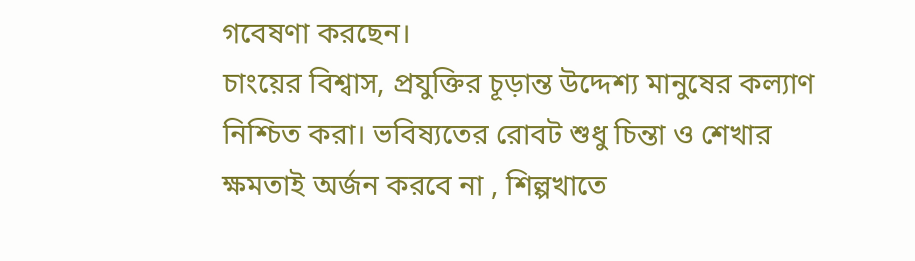গবেষণা করছেন।
চাংয়ের বিশ্বাস, প্রযুক্তির চূড়ান্ত উদ্দেশ্য মানুষের কল্যাণ নিশ্চিত করা। ভবিষ্যতের রোবট শুধু চিন্তা ও শেখার ক্ষমতাই অর্জন করবে না , শিল্পখাতে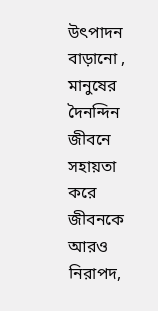উৎপাদন বাড়ানো , মানুষের দৈনন্দিন জীবনে সহায়তা করে জীবনকে আরও নিরাপদ,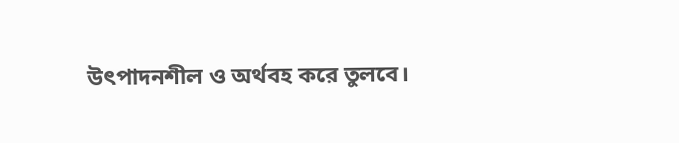উৎপাদনশীল ও অর্থবহ করে তুলবে।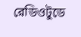রেডিওটুডে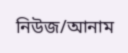নিউজ/আনাম